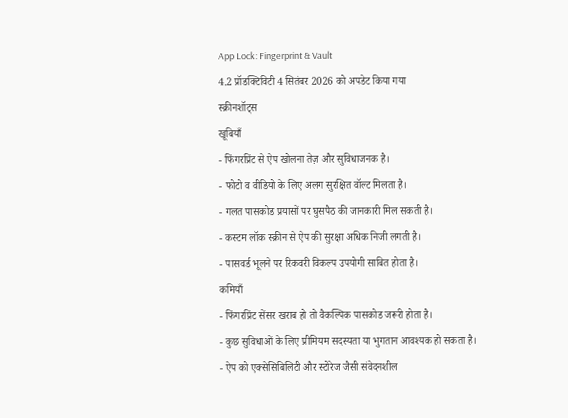App Lock: Fingerprint & Vault
4.2 प्रॉडक्टिविटी 4 सितंबर 2026 को अपडेट किया गया
स्क्रीनशॉट्स
खूबियाँ
- फिंगरप्रिंट से ऐप खोलना तेज़ और सुविधाजनक है।
- फोटो व वीडियो के लिए अलग सुरक्षित वॉल्ट मिलता है।
- गलत पासकोड प्रयासों पर घुसपैठ की जानकारी मिल सकती है।
- कस्टम लॉक स्क्रीन से ऐप की सुरक्षा अधिक निजी लगती है।
- पासवर्ड भूलने पर रिकवरी विकल्प उपयोगी साबित होता है।
कमियाँ
- फिंगरप्रिंट सेंसर खराब हो तो वैकल्पिक पासकोड जरूरी होता है।
- कुछ सुविधाओं के लिए प्रीमियम सदस्यता या भुगतान आवश्यक हो सकता है।
- ऐप को एक्सेसिबिलिटी और स्टोरेज जैसी संवेदनशील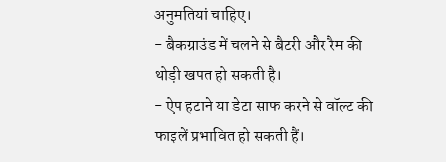अनुमतियां चाहिए।
- बैकग्राउंड में चलने से बैटरी और रैम की थोड़ी खपत हो सकती है।
- ऐप हटाने या डेटा साफ करने से वॉल्ट की फाइलें प्रभावित हो सकती हैं।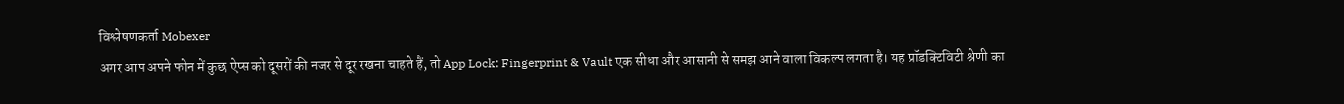विश्लेषणकर्ता Mobexer
अगर आप अपने फोन में कुछ ऐप्स को दूसरों की नजर से दूर रखना चाहते हैं, तो App Lock: Fingerprint & Vault एक सीधा और आसानी से समझ आने वाला विकल्प लगता है। यह प्रॉडक्टिविटी श्रेणी का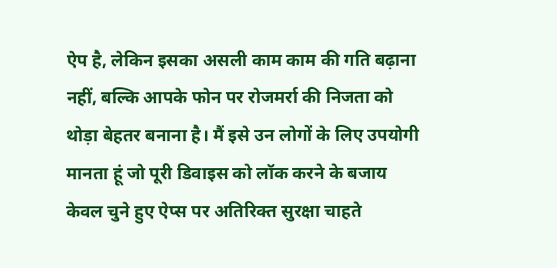ऐप है, लेकिन इसका असली काम काम की गति बढ़ाना नहीं, बल्कि आपके फोन पर रोजमर्रा की निजता को थोड़ा बेहतर बनाना है। मैं इसे उन लोगों के लिए उपयोगी मानता हूं जो पूरी डिवाइस को लॉक करने के बजाय केवल चुने हुए ऐप्स पर अतिरिक्त सुरक्षा चाहते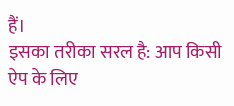हैं।
इसका तरीका सरल है: आप किसी ऐप के लिए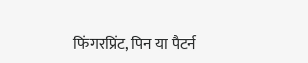फिंगरप्रिंट, पिन या पैटर्न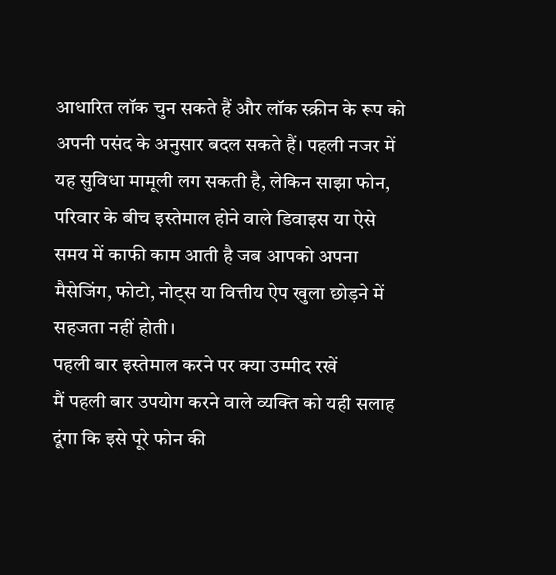आधारित लॉक चुन सकते हैं और लॉक स्क्रीन के रूप को अपनी पसंद के अनुसार बदल सकते हैं। पहली नजर में यह सुविधा मामूली लग सकती है, लेकिन साझा फोन, परिवार के बीच इस्तेमाल होने वाले डिवाइस या ऐसे समय में काफी काम आती है जब आपको अपना मैसेजिंग, फोटो, नोट्स या वित्तीय ऐप खुला छोड़ने में सहजता नहीं होती।
पहली बार इस्तेमाल करने पर क्या उम्मीद रखें
मैं पहली बार उपयोग करने वाले व्यक्ति को यही सलाह दूंगा कि इसे पूरे फोन की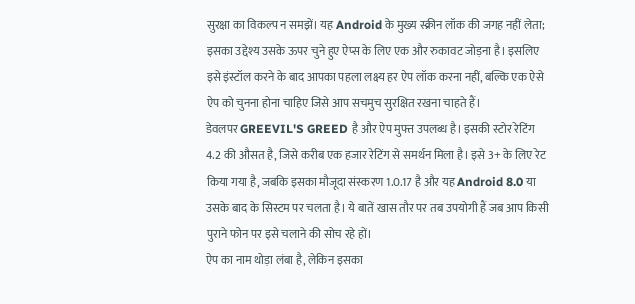सुरक्षा का विकल्प न समझें। यह Android के मुख्य स्क्रीन लॉक की जगह नहीं लेता; इसका उद्देश्य उसके ऊपर चुने हुए ऐप्स के लिए एक और रुकावट जोड़ना है। इसलिए इसे इंस्टॉल करने के बाद आपका पहला लक्ष्य हर ऐप लॉक करना नहीं, बल्कि एक ऐसे ऐप को चुनना होना चाहिए जिसे आप सचमुच सुरक्षित रखना चाहते हैं।
डेवलपर GREEVIL'S GREED है और ऐप मुफ्त उपलब्ध है। इसकी स्टोर रेटिंग 4.2 की औसत है, जिसे करीब एक हजार रेटिंग से समर्थन मिला है। इसे 3+ के लिए रेट किया गया है, जबकि इसका मौजूदा संस्करण 1.0.17 है और यह Android 8.0 या उसके बाद के सिस्टम पर चलता है। ये बातें खास तौर पर तब उपयोगी हैं जब आप किसी पुराने फोन पर इसे चलाने की सोच रहे हों।
ऐप का नाम थोड़ा लंबा है, लेकिन इसका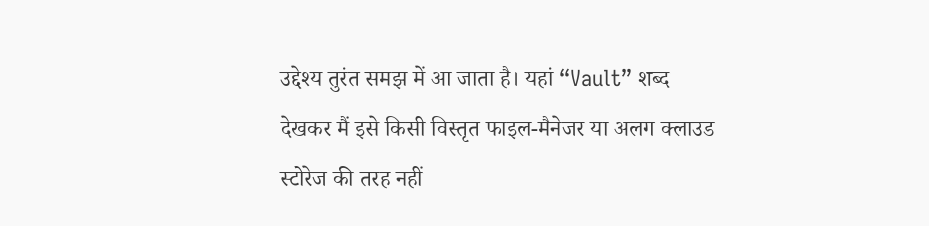उद्देश्य तुरंत समझ में आ जाता है। यहां “Vault” शब्द देखकर मैं इसे किसी विस्तृत फाइल-मैनेजर या अलग क्लाउड स्टोरेज की तरह नहीं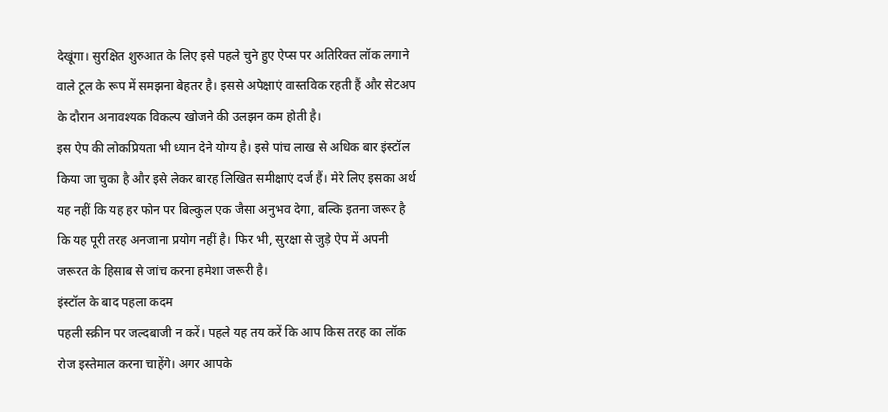देखूंगा। सुरक्षित शुरुआत के लिए इसे पहले चुने हुए ऐप्स पर अतिरिक्त लॉक लगाने वाले टूल के रूप में समझना बेहतर है। इससे अपेक्षाएं वास्तविक रहती हैं और सेटअप के दौरान अनावश्यक विकल्प खोजने की उलझन कम होती है।
इस ऐप की लोकप्रियता भी ध्यान देने योग्य है। इसे पांच लाख से अधिक बार इंस्टॉल किया जा चुका है और इसे लेकर बारह लिखित समीक्षाएं दर्ज हैं। मेरे लिए इसका अर्थ यह नहीं कि यह हर फोन पर बिल्कुल एक जैसा अनुभव देगा, बल्कि इतना जरूर है कि यह पूरी तरह अनजाना प्रयोग नहीं है। फिर भी, सुरक्षा से जुड़े ऐप में अपनी जरूरत के हिसाब से जांच करना हमेशा जरूरी है।
इंस्टॉल के बाद पहला कदम
पहली स्क्रीन पर जल्दबाजी न करें। पहले यह तय करें कि आप किस तरह का लॉक रोज इस्तेमाल करना चाहेंगे। अगर आपके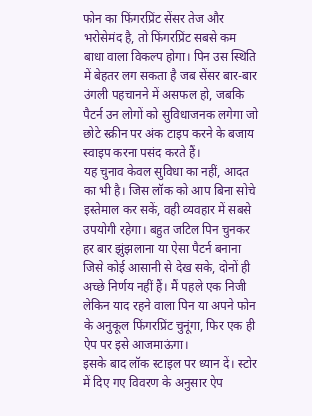फोन का फिंगरप्रिंट सेंसर तेज और भरोसेमंद है, तो फिंगरप्रिंट सबसे कम बाधा वाला विकल्प होगा। पिन उस स्थिति में बेहतर लग सकता है जब सेंसर बार-बार उंगली पहचानने में असफल हो, जबकि पैटर्न उन लोगों को सुविधाजनक लगेगा जो छोटे स्क्रीन पर अंक टाइप करने के बजाय स्वाइप करना पसंद करते हैं।
यह चुनाव केवल सुविधा का नहीं, आदत का भी है। जिस लॉक को आप बिना सोचे इस्तेमाल कर सकें, वही व्यवहार में सबसे उपयोगी रहेगा। बहुत जटिल पिन चुनकर हर बार झुंझलाना या ऐसा पैटर्न बनाना जिसे कोई आसानी से देख सके, दोनों ही अच्छे निर्णय नहीं हैं। मैं पहले एक निजी लेकिन याद रहने वाला पिन या अपने फोन के अनुकूल फिंगरप्रिंट चुनूंगा, फिर एक ही ऐप पर इसे आजमाऊंगा।
इसके बाद लॉक स्टाइल पर ध्यान दें। स्टोर में दिए गए विवरण के अनुसार ऐप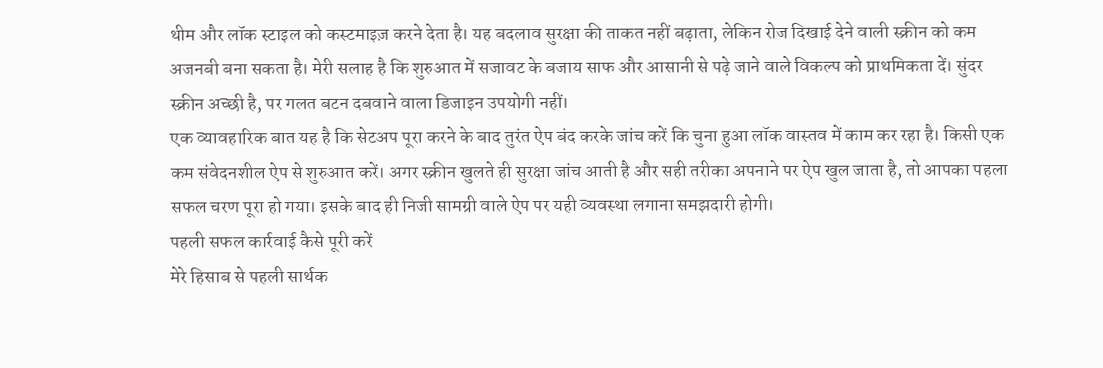थीम और लॉक स्टाइल को कस्टमाइज़ करने देता है। यह बदलाव सुरक्षा की ताकत नहीं बढ़ाता, लेकिन रोज दिखाई देने वाली स्क्रीन को कम अजनबी बना सकता है। मेरी सलाह है कि शुरुआत में सजावट के बजाय साफ और आसानी से पढ़े जाने वाले विकल्प को प्राथमिकता दें। सुंदर स्क्रीन अच्छी है, पर गलत बटन दबवाने वाला डिजाइन उपयोगी नहीं।
एक व्यावहारिक बात यह है कि सेटअप पूरा करने के बाद तुरंत ऐप बंद करके जांच करें कि चुना हुआ लॉक वास्तव में काम कर रहा है। किसी एक कम संवेदनशील ऐप से शुरुआत करें। अगर स्क्रीन खुलते ही सुरक्षा जांच आती है और सही तरीका अपनाने पर ऐप खुल जाता है, तो आपका पहला सफल चरण पूरा हो गया। इसके बाद ही निजी सामग्री वाले ऐप पर यही व्यवस्था लगाना समझदारी होगी।
पहली सफल कार्रवाई कैसे पूरी करें
मेरे हिसाब से पहली सार्थक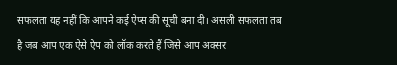सफलता यह नहीं कि आपने कई ऐप्स की सूची बना दी। असली सफलता तब है जब आप एक ऐसे ऐप को लॉक करते हैं जिसे आप अक्सर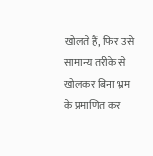खोलते हैं, फिर उसे सामान्य तरीके से खोलकर बिना भ्रम के प्रमाणित कर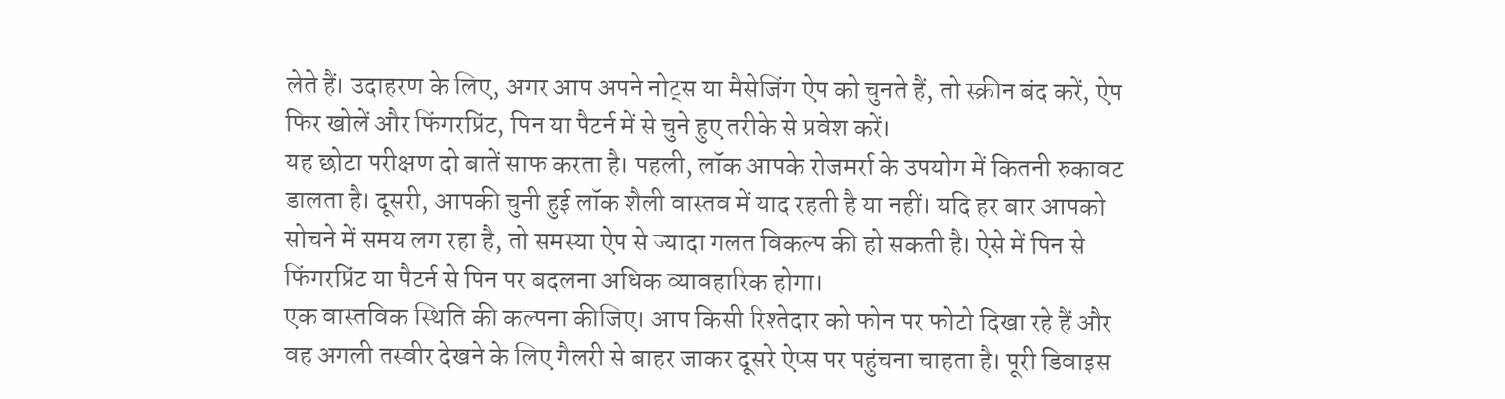लेते हैं। उदाहरण के लिए, अगर आप अपने नोट्स या मैसेजिंग ऐप को चुनते हैं, तो स्क्रीन बंद करें, ऐप फिर खोलें और फिंगरप्रिंट, पिन या पैटर्न में से चुने हुए तरीके से प्रवेश करें।
यह छोटा परीक्षण दो बातें साफ करता है। पहली, लॉक आपके रोजमर्रा के उपयोग में कितनी रुकावट डालता है। दूसरी, आपकी चुनी हुई लॉक शैली वास्तव में याद रहती है या नहीं। यदि हर बार आपको सोचने में समय लग रहा है, तो समस्या ऐप से ज्यादा गलत विकल्प की हो सकती है। ऐसे में पिन से फिंगरप्रिंट या पैटर्न से पिन पर बदलना अधिक व्यावहारिक होगा।
एक वास्तविक स्थिति की कल्पना कीजिए। आप किसी रिश्तेदार को फोन पर फोटो दिखा रहे हैं और वह अगली तस्वीर देखने के लिए गैलरी से बाहर जाकर दूसरे ऐप्स पर पहुंचना चाहता है। पूरी डिवाइस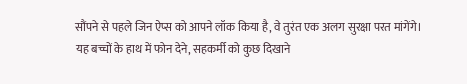सौंपने से पहले जिन ऐप्स को आपने लॉक किया है, वे तुरंत एक अलग सुरक्षा परत मांगेंगे। यह बच्चों के हाथ में फोन देने, सहकर्मी को कुछ दिखाने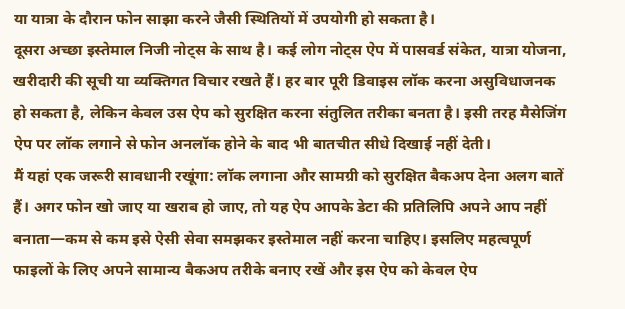या यात्रा के दौरान फोन साझा करने जैसी स्थितियों में उपयोगी हो सकता है।
दूसरा अच्छा इस्तेमाल निजी नोट्स के साथ है। कई लोग नोट्स ऐप में पासवर्ड संकेत, यात्रा योजना, खरीदारी की सूची या व्यक्तिगत विचार रखते हैं। हर बार पूरी डिवाइस लॉक करना असुविधाजनक हो सकता है, लेकिन केवल उस ऐप को सुरक्षित करना संतुलित तरीका बनता है। इसी तरह मैसेजिंग ऐप पर लॉक लगाने से फोन अनलॉक होने के बाद भी बातचीत सीधे दिखाई नहीं देती।
मैं यहां एक जरूरी सावधानी रखूंगा: लॉक लगाना और सामग्री को सुरक्षित बैकअप देना अलग बातें हैं। अगर फोन खो जाए या खराब हो जाए, तो यह ऐप आपके डेटा की प्रतिलिपि अपने आप नहीं बनाता—कम से कम इसे ऐसी सेवा समझकर इस्तेमाल नहीं करना चाहिए। इसलिए महत्वपूर्ण फाइलों के लिए अपने सामान्य बैकअप तरीके बनाए रखें और इस ऐप को केवल ऐप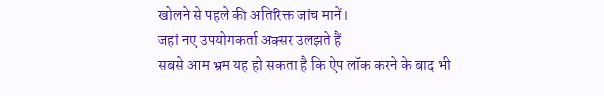खोलने से पहले की अतिरिक्त जांच मानें।
जहां नए उपयोगकर्ता अक्सर उलझते हैं
सबसे आम भ्रम यह हो सकता है कि ऐप लॉक करने के बाद भी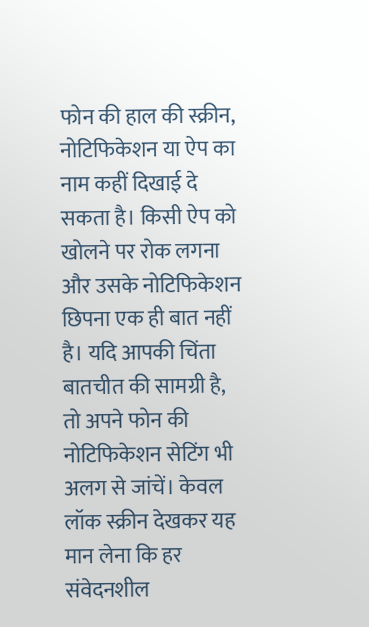फोन की हाल की स्क्रीन, नोटिफिकेशन या ऐप का नाम कहीं दिखाई दे सकता है। किसी ऐप को खोलने पर रोक लगना और उसके नोटिफिकेशन छिपना एक ही बात नहीं है। यदि आपकी चिंता बातचीत की सामग्री है, तो अपने फोन की नोटिफिकेशन सेटिंग भी अलग से जांचें। केवल लॉक स्क्रीन देखकर यह मान लेना कि हर संवेदनशील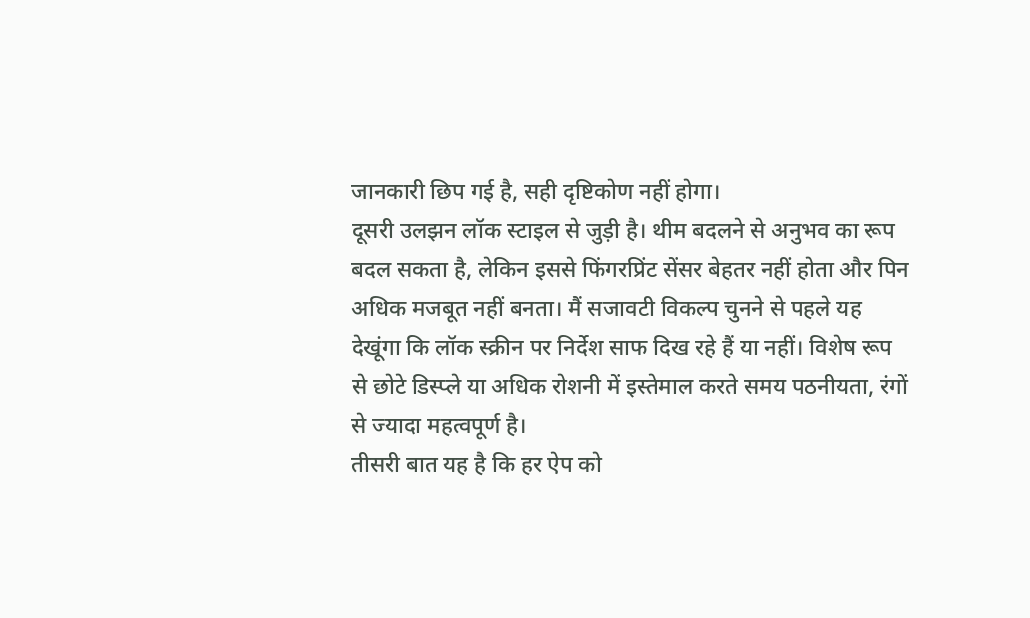जानकारी छिप गई है, सही दृष्टिकोण नहीं होगा।
दूसरी उलझन लॉक स्टाइल से जुड़ी है। थीम बदलने से अनुभव का रूप बदल सकता है, लेकिन इससे फिंगरप्रिंट सेंसर बेहतर नहीं होता और पिन अधिक मजबूत नहीं बनता। मैं सजावटी विकल्प चुनने से पहले यह देखूंगा कि लॉक स्क्रीन पर निर्देश साफ दिख रहे हैं या नहीं। विशेष रूप से छोटे डिस्प्ले या अधिक रोशनी में इस्तेमाल करते समय पठनीयता, रंगों से ज्यादा महत्वपूर्ण है।
तीसरी बात यह है कि हर ऐप को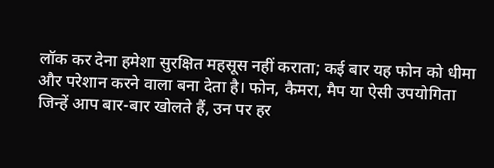लॉक कर देना हमेशा सुरक्षित महसूस नहीं कराता; कई बार यह फोन को धीमा और परेशान करने वाला बना देता है। फोन, कैमरा, मैप या ऐसी उपयोगिता जिन्हें आप बार-बार खोलते हैं, उन पर हर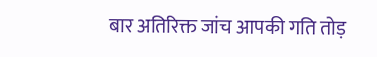बार अतिरिक्त जांच आपकी गति तोड़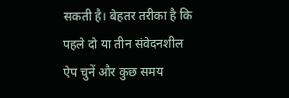सकती है। बेहतर तरीका है कि पहले दो या तीन संवेदनशील ऐप चुनें और कुछ समय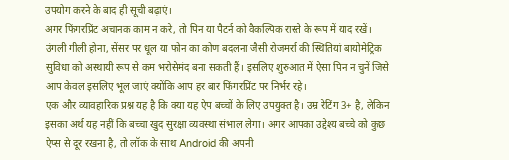उपयोग करने के बाद ही सूची बढ़ाएं।
अगर फिंगरप्रिंट अचानक काम न करे, तो पिन या पैटर्न को वैकल्पिक रास्ते के रूप में याद रखें। उंगली गीली होना, सेंसर पर धूल या फोन का कोण बदलना जैसी रोजमर्रा की स्थितियां बायोमेट्रिक सुविधा को अस्थायी रूप से कम भरोसेमंद बना सकती हैं। इसलिए शुरुआत में ऐसा पिन न चुनें जिसे आप केवल इसलिए भूल जाएं क्योंकि आप हर बार फिंगरप्रिंट पर निर्भर रहे।
एक और व्यावहारिक प्रश्न यह है कि क्या यह ऐप बच्चों के लिए उपयुक्त है। उम्र रेटिंग 3+ है, लेकिन इसका अर्थ यह नहीं कि बच्चा खुद सुरक्षा व्यवस्था संभाल लेगा। अगर आपका उद्देश्य बच्चे को कुछ ऐप्स से दूर रखना है, तो लॉक के साथ Android की अपनी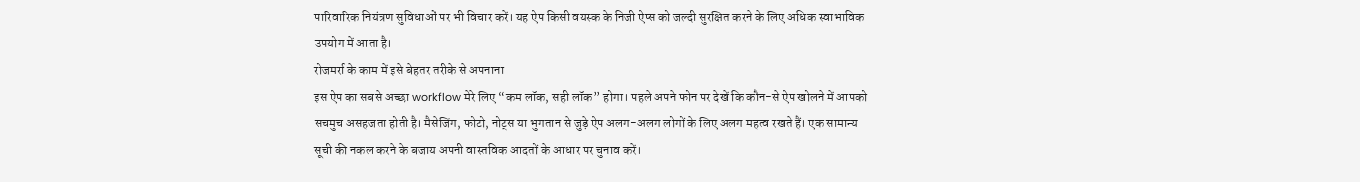पारिवारिक नियंत्रण सुविधाओं पर भी विचार करें। यह ऐप किसी वयस्क के निजी ऐप्स को जल्दी सुरक्षित करने के लिए अधिक स्वाभाविक उपयोग में आता है।
रोजमर्रा के काम में इसे बेहतर तरीके से अपनाना
इस ऐप का सबसे अच्छा workflow मेरे लिए “कम लॉक, सही लॉक” होगा। पहले अपने फोन पर देखें कि कौन-से ऐप खोलने में आपको सचमुच असहजता होती है। मैसेजिंग, फोटो, नोट्स या भुगतान से जुड़े ऐप अलग-अलग लोगों के लिए अलग महत्व रखते हैं। एक सामान्य सूची की नकल करने के बजाय अपनी वास्तविक आदतों के आधार पर चुनाव करें।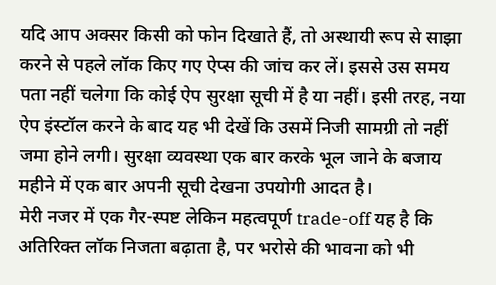यदि आप अक्सर किसी को फोन दिखाते हैं, तो अस्थायी रूप से साझा करने से पहले लॉक किए गए ऐप्स की जांच कर लें। इससे उस समय पता नहीं चलेगा कि कोई ऐप सुरक्षा सूची में है या नहीं। इसी तरह, नया ऐप इंस्टॉल करने के बाद यह भी देखें कि उसमें निजी सामग्री तो नहीं जमा होने लगी। सुरक्षा व्यवस्था एक बार करके भूल जाने के बजाय महीने में एक बार अपनी सूची देखना उपयोगी आदत है।
मेरी नजर में एक गैर-स्पष्ट लेकिन महत्वपूर्ण trade-off यह है कि अतिरिक्त लॉक निजता बढ़ाता है, पर भरोसे की भावना को भी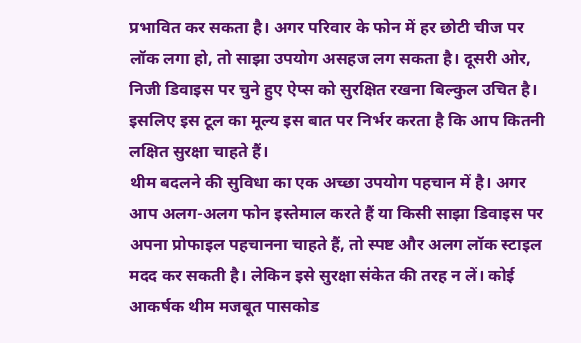प्रभावित कर सकता है। अगर परिवार के फोन में हर छोटी चीज पर लॉक लगा हो, तो साझा उपयोग असहज लग सकता है। दूसरी ओर, निजी डिवाइस पर चुने हुए ऐप्स को सुरक्षित रखना बिल्कुल उचित है। इसलिए इस टूल का मूल्य इस बात पर निर्भर करता है कि आप कितनी लक्षित सुरक्षा चाहते हैं।
थीम बदलने की सुविधा का एक अच्छा उपयोग पहचान में है। अगर आप अलग-अलग फोन इस्तेमाल करते हैं या किसी साझा डिवाइस पर अपना प्रोफाइल पहचानना चाहते हैं, तो स्पष्ट और अलग लॉक स्टाइल मदद कर सकती है। लेकिन इसे सुरक्षा संकेत की तरह न लें। कोई आकर्षक थीम मजबूत पासकोड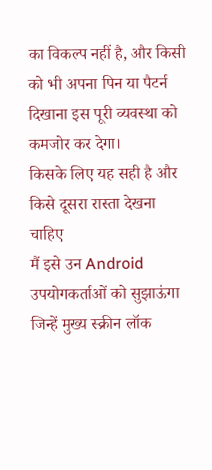का विकल्प नहीं है, और किसी को भी अपना पिन या पैटर्न दिखाना इस पूरी व्यवस्था को कमजोर कर देगा।
किसके लिए यह सही है और किसे दूसरा रास्ता देखना चाहिए
मैं इसे उन Android उपयोगकर्ताओं को सुझाऊंगा जिन्हें मुख्य स्क्रीन लॉक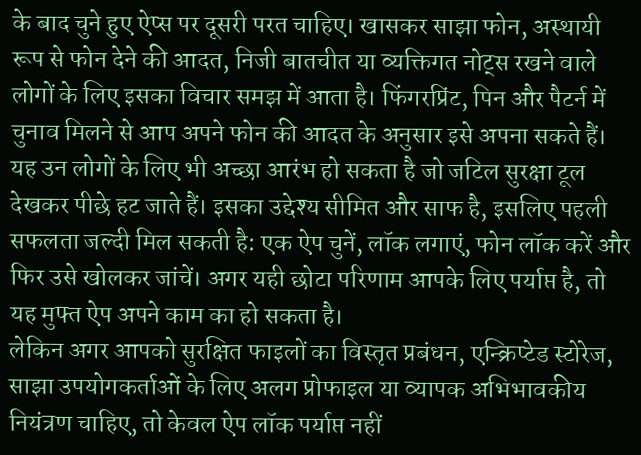के बाद चुने हुए ऐप्स पर दूसरी परत चाहिए। खासकर साझा फोन, अस्थायी रूप से फोन देने की आदत, निजी बातचीत या व्यक्तिगत नोट्स रखने वाले लोगों के लिए इसका विचार समझ में आता है। फिंगरप्रिंट, पिन और पैटर्न में चुनाव मिलने से आप अपने फोन की आदत के अनुसार इसे अपना सकते हैं।
यह उन लोगों के लिए भी अच्छा आरंभ हो सकता है जो जटिल सुरक्षा टूल देखकर पीछे हट जाते हैं। इसका उद्देश्य सीमित और साफ है, इसलिए पहली सफलता जल्दी मिल सकती है: एक ऐप चुनें, लॉक लगाएं, फोन लॉक करें और फिर उसे खोलकर जांचें। अगर यही छोटा परिणाम आपके लिए पर्याप्त है, तो यह मुफ्त ऐप अपने काम का हो सकता है।
लेकिन अगर आपको सुरक्षित फाइलों का विस्तृत प्रबंधन, एन्क्रिप्टेड स्टोरेज, साझा उपयोगकर्ताओं के लिए अलग प्रोफाइल या व्यापक अभिभावकीय नियंत्रण चाहिए, तो केवल ऐप लॉक पर्याप्त नहीं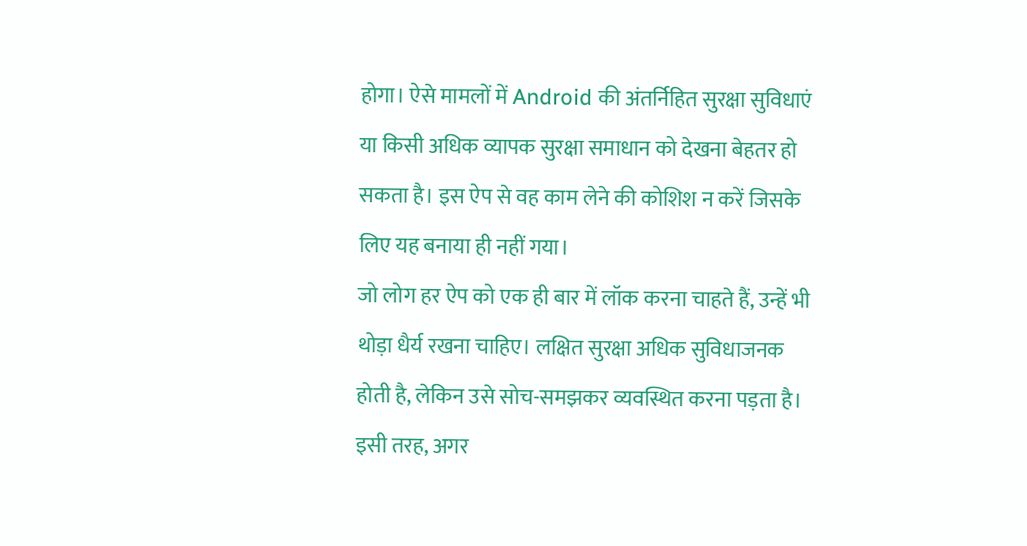होगा। ऐसे मामलों में Android की अंतर्निहित सुरक्षा सुविधाएं या किसी अधिक व्यापक सुरक्षा समाधान को देखना बेहतर हो सकता है। इस ऐप से वह काम लेने की कोशिश न करें जिसके लिए यह बनाया ही नहीं गया।
जो लोग हर ऐप को एक ही बार में लॉक करना चाहते हैं, उन्हें भी थोड़ा धैर्य रखना चाहिए। लक्षित सुरक्षा अधिक सुविधाजनक होती है, लेकिन उसे सोच-समझकर व्यवस्थित करना पड़ता है। इसी तरह, अगर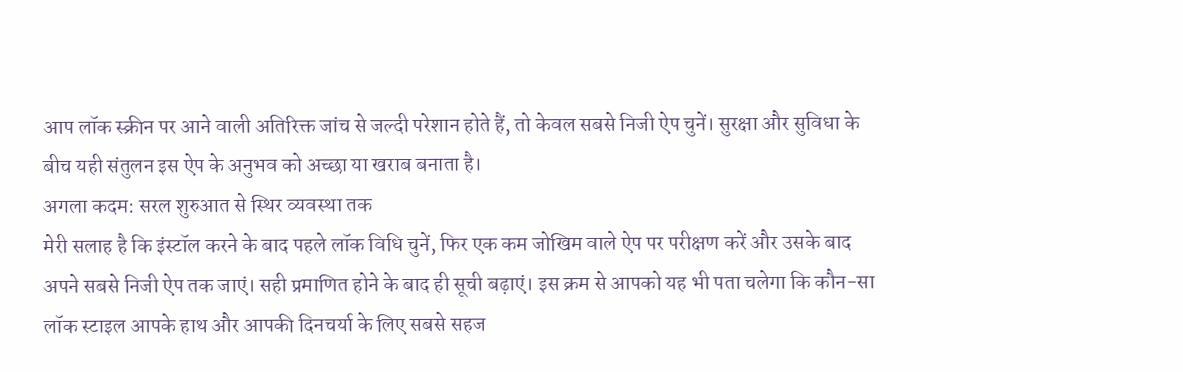आप लॉक स्क्रीन पर आने वाली अतिरिक्त जांच से जल्दी परेशान होते हैं, तो केवल सबसे निजी ऐप चुनें। सुरक्षा और सुविधा के बीच यही संतुलन इस ऐप के अनुभव को अच्छा या खराब बनाता है।
अगला कदम: सरल शुरुआत से स्थिर व्यवस्था तक
मेरी सलाह है कि इंस्टॉल करने के बाद पहले लॉक विधि चुनें, फिर एक कम जोखिम वाले ऐप पर परीक्षण करें और उसके बाद अपने सबसे निजी ऐप तक जाएं। सही प्रमाणित होने के बाद ही सूची बढ़ाएं। इस क्रम से आपको यह भी पता चलेगा कि कौन-सा लॉक स्टाइल आपके हाथ और आपकी दिनचर्या के लिए सबसे सहज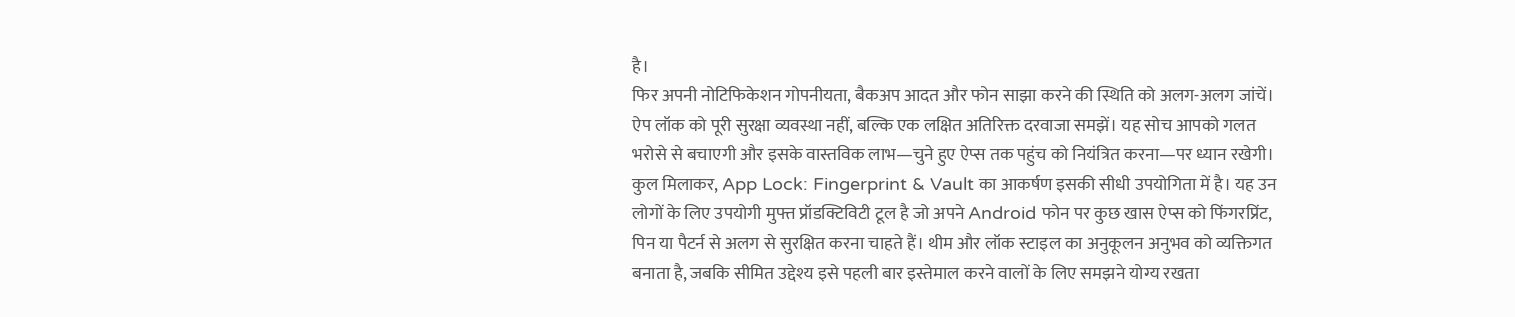है।
फिर अपनी नोटिफिकेशन गोपनीयता, बैकअप आदत और फोन साझा करने की स्थिति को अलग-अलग जांचें। ऐप लॉक को पूरी सुरक्षा व्यवस्था नहीं, बल्कि एक लक्षित अतिरिक्त दरवाजा समझें। यह सोच आपको गलत भरोसे से बचाएगी और इसके वास्तविक लाभ—चुने हुए ऐप्स तक पहुंच को नियंत्रित करना—पर ध्यान रखेगी।
कुल मिलाकर, App Lock: Fingerprint & Vault का आकर्षण इसकी सीधी उपयोगिता में है। यह उन लोगों के लिए उपयोगी मुफ्त प्रॉडक्टिविटी टूल है जो अपने Android फोन पर कुछ खास ऐप्स को फिंगरप्रिंट, पिन या पैटर्न से अलग से सुरक्षित करना चाहते हैं। थीम और लॉक स्टाइल का अनुकूलन अनुभव को व्यक्तिगत बनाता है, जबकि सीमित उद्देश्य इसे पहली बार इस्तेमाल करने वालों के लिए समझने योग्य रखता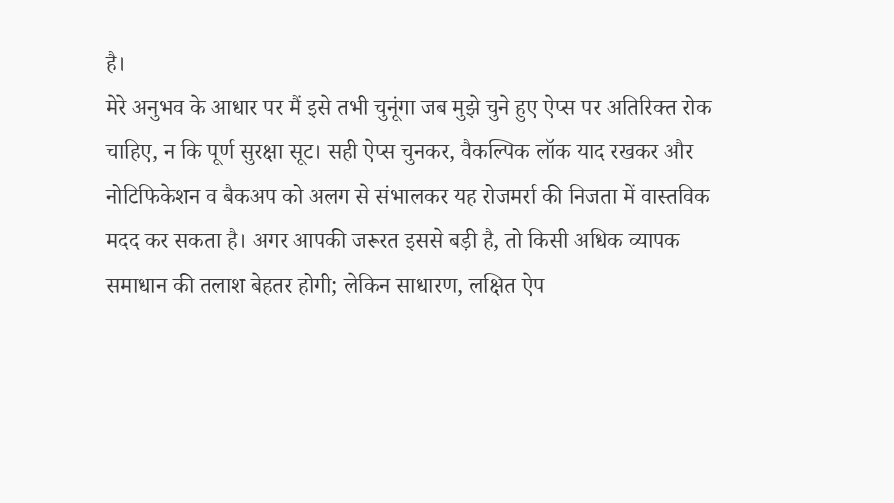है।
मेरे अनुभव के आधार पर मैं इसे तभी चुनूंगा जब मुझे चुने हुए ऐप्स पर अतिरिक्त रोक चाहिए, न कि पूर्ण सुरक्षा सूट। सही ऐप्स चुनकर, वैकल्पिक लॉक याद रखकर और नोटिफिकेशन व बैकअप को अलग से संभालकर यह रोजमर्रा की निजता में वास्तविक मदद कर सकता है। अगर आपकी जरूरत इससे बड़ी है, तो किसी अधिक व्यापक समाधान की तलाश बेहतर होगी; लेकिन साधारण, लक्षित ऐप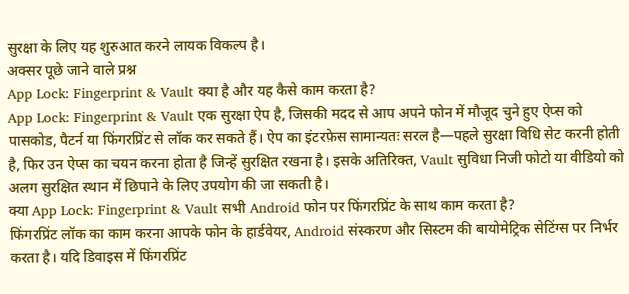सुरक्षा के लिए यह शुरुआत करने लायक विकल्प है।
अक्सर पूछे जाने वाले प्रश्न
App Lock: Fingerprint & Vault क्या है और यह कैसे काम करता है?
App Lock: Fingerprint & Vault एक सुरक्षा ऐप है, जिसकी मदद से आप अपने फोन में मौजूद चुने हुए ऐप्स को पासकोड, पैटर्न या फिंगरप्रिंट से लॉक कर सकते हैं। ऐप का इंटरफ़ेस सामान्यतः सरल है—पहले सुरक्षा विधि सेट करनी होती है, फिर उन ऐप्स का चयन करना होता है जिन्हें सुरक्षित रखना है। इसके अतिरिक्त, Vault सुविधा निजी फोटो या वीडियो को अलग सुरक्षित स्थान में छिपाने के लिए उपयोग की जा सकती है।
क्या App Lock: Fingerprint & Vault सभी Android फोन पर फिंगरप्रिंट के साथ काम करता है?
फिंगरप्रिंट लॉक का काम करना आपके फोन के हार्डवेयर, Android संस्करण और सिस्टम की बायोमेट्रिक सेटिंग्स पर निर्भर करता है। यदि डिवाइस में फिंगरप्रिंट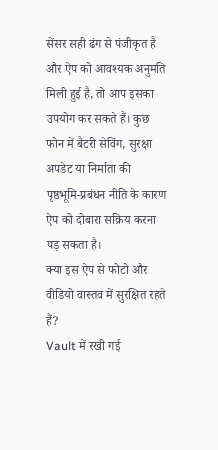सेंसर सही ढंग से पंजीकृत है और ऐप को आवश्यक अनुमति मिली हुई है, तो आप इसका उपयोग कर सकते हैं। कुछ फोन में बैटरी सेविंग, सुरक्षा अपडेट या निर्माता की पृष्ठभूमि-प्रबंधन नीति के कारण ऐप को दोबारा सक्रिय करना पड़ सकता है।
क्या इस ऐप से फोटो और वीडियो वास्तव में सुरक्षित रहते हैं?
Vault में रखी गई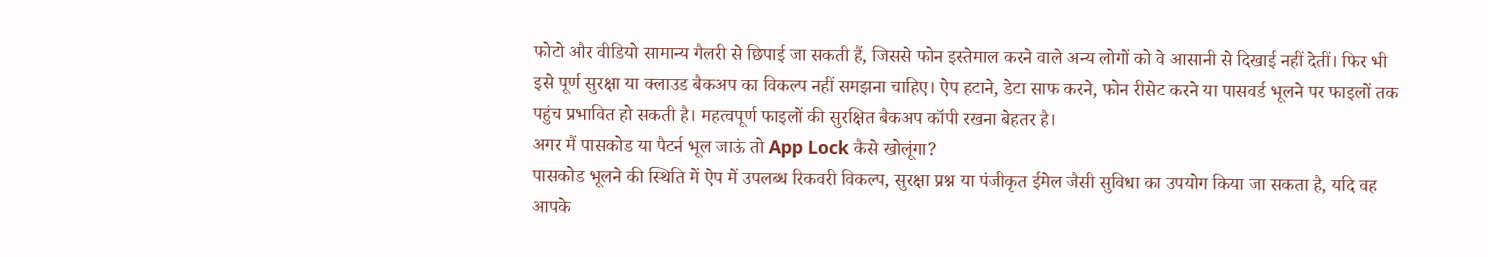फोटो और वीडियो सामान्य गैलरी से छिपाई जा सकती हैं, जिससे फोन इस्तेमाल करने वाले अन्य लोगों को वे आसानी से दिखाई नहीं देतीं। फिर भी इसे पूर्ण सुरक्षा या क्लाउड बैकअप का विकल्प नहीं समझना चाहिए। ऐप हटाने, डेटा साफ करने, फोन रीसेट करने या पासवर्ड भूलने पर फाइलों तक पहुंच प्रभावित हो सकती है। महत्वपूर्ण फाइलों की सुरक्षित बैकअप कॉपी रखना बेहतर है।
अगर मैं पासकोड या पैटर्न भूल जाऊं तो App Lock कैसे खोलूंगा?
पासकोड भूलने की स्थिति में ऐप में उपलब्ध रिकवरी विकल्प, सुरक्षा प्रश्न या पंजीकृत ईमेल जैसी सुविधा का उपयोग किया जा सकता है, यदि वह आपके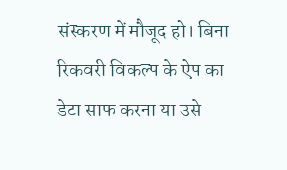संस्करण में मौजूद हो। बिना रिकवरी विकल्प के ऐप का डेटा साफ करना या उसे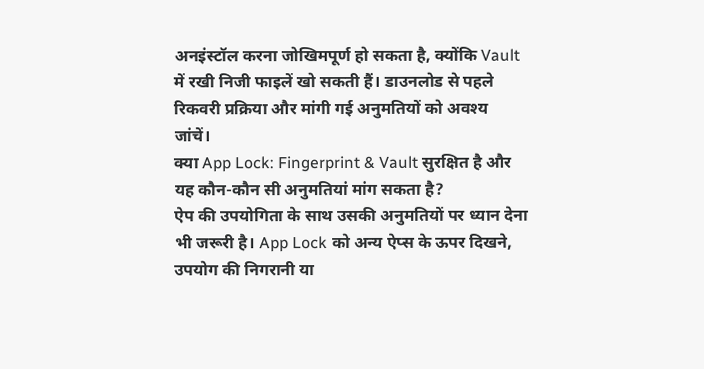अनइंस्टॉल करना जोखिमपूर्ण हो सकता है, क्योंकि Vault में रखी निजी फाइलें खो सकती हैं। डाउनलोड से पहले रिकवरी प्रक्रिया और मांगी गई अनुमतियों को अवश्य जांचें।
क्या App Lock: Fingerprint & Vault सुरक्षित है और यह कौन-कौन सी अनुमतियां मांग सकता है?
ऐप की उपयोगिता के साथ उसकी अनुमतियों पर ध्यान देना भी जरूरी है। App Lock को अन्य ऐप्स के ऊपर दिखने, उपयोग की निगरानी या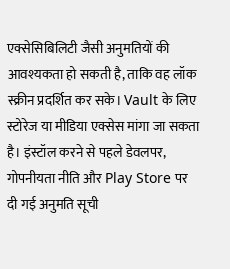एक्सेसिबिलिटी जैसी अनुमतियों की आवश्यकता हो सकती है, ताकि वह लॉक स्क्रीन प्रदर्शित कर सके। Vault के लिए स्टोरेज या मीडिया एक्सेस मांगा जा सकता है। इंस्टॉल करने से पहले डेवलपर, गोपनीयता नीति और Play Store पर दी गई अनुमति सूची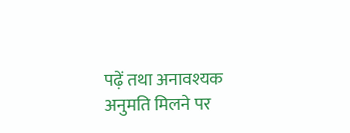पढ़ें तथा अनावश्यक अनुमति मिलने पर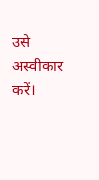उसे अस्वीकार करें।